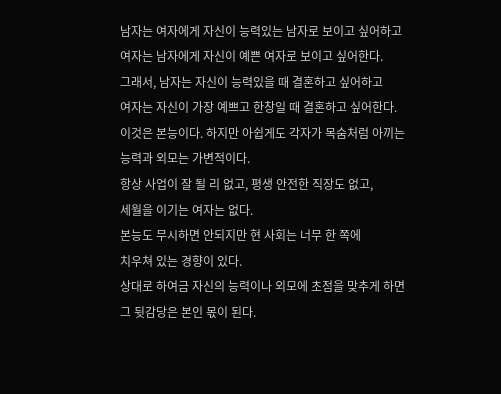남자는 여자에게 자신이 능력있는 남자로 보이고 싶어하고
여자는 남자에게 자신이 예쁜 여자로 보이고 싶어한다.
그래서, 남자는 자신이 능력있을 때 결혼하고 싶어하고
여자는 자신이 가장 예쁘고 한창일 때 결혼하고 싶어한다.
이것은 본능이다. 하지만 아쉽게도 각자가 목숨처럼 아끼는
능력과 외모는 가변적이다.
항상 사업이 잘 될 리 없고, 평생 안전한 직장도 없고,
세월을 이기는 여자는 없다.
본능도 무시하면 안되지만 현 사회는 너무 한 쪽에
치우쳐 있는 경향이 있다.
상대로 하여금 자신의 능력이나 외모에 초점을 맞추게 하면
그 뒷감당은 본인 몫이 된다.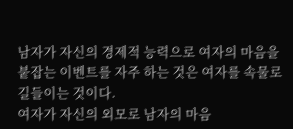남자가 자신의 경제적 능력으로 여자의 마음을 붙잡는 이벤트를 자주 하는 것은 여자를 속물로 길들이는 것이다.
여자가 자신의 외모로 남자의 마음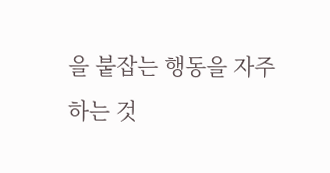을 붙잡는 행동을 자주
하는 것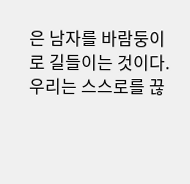은 남자를 바람둥이로 길들이는 것이다.
우리는 스스로를 끊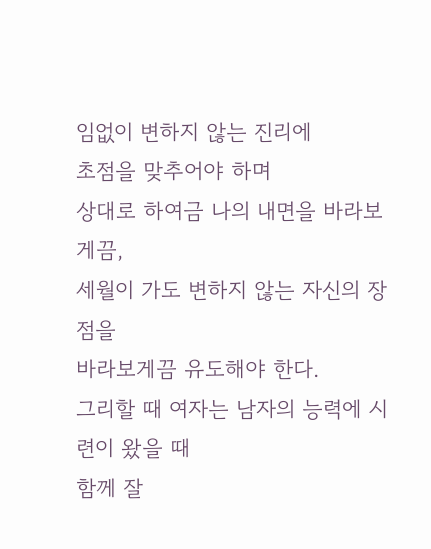임없이 변하지 않는 진리에
초점을 맞추어야 하며
상대로 하여금 나의 내면을 바라보게끔,
세월이 가도 변하지 않는 자신의 장점을
바라보게끔 유도해야 한다.
그리할 때 여자는 남자의 능력에 시련이 왔을 때
함께 잘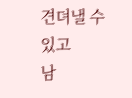견뎌낼 수있고
남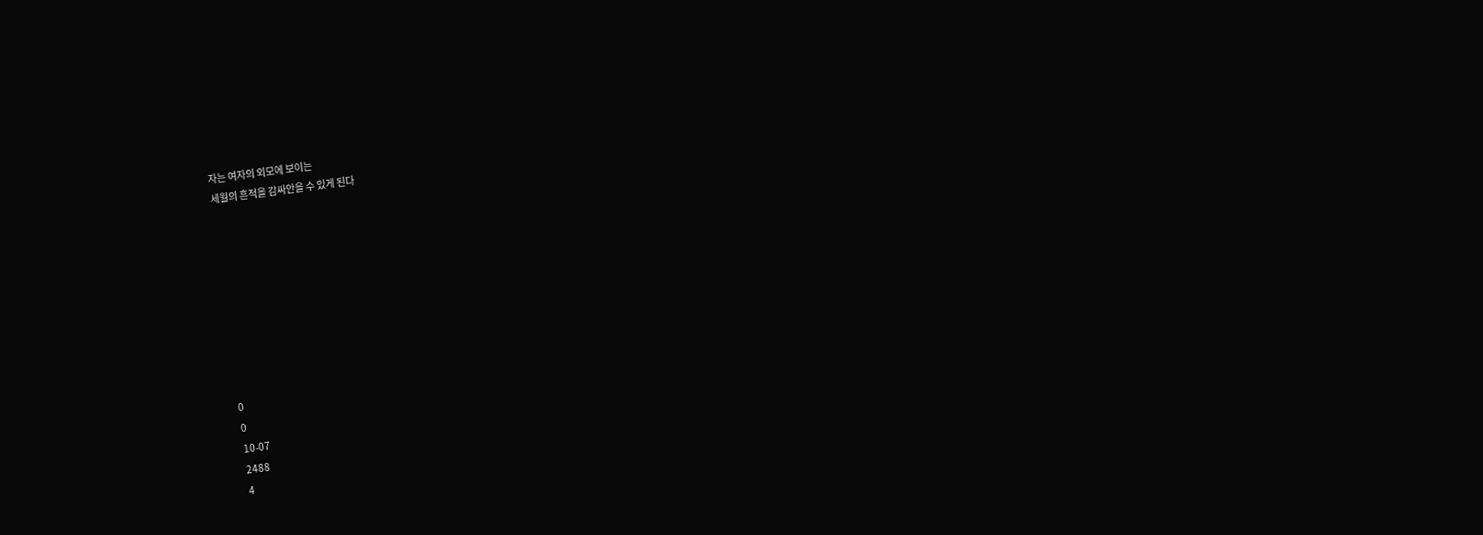자는 여자의 외모에 보이는
세월의 흔적을 감싸안을 수 있게 된다









0
0
10-07
2488
4